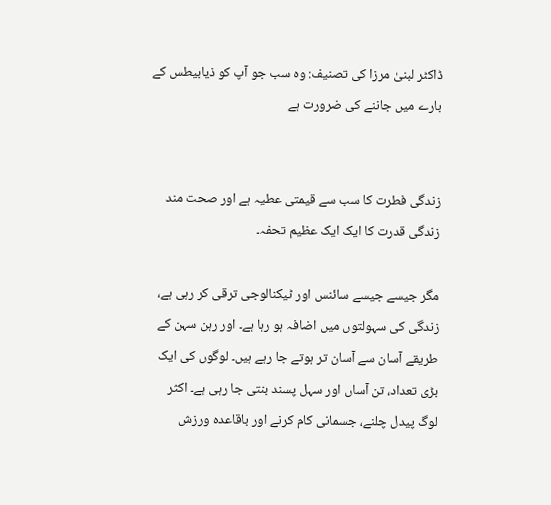ڈاکٹر لبنیٰ مرزا کی تصنیف: وہ سب جو آپ کو ذیابیطس کے بارے میں جاننے کی ضرورت ہے


زندگی فطرت کا سب سے قیمتی عطیہ ہے اور صحت مند زندگی قدرت کا ایک ایک عظیم تحفہ۔

مگر جیسے جیسے سائنس اور ٹیکنالوجی ترقی کر رہی ہے، زندگی کی سہولتوں میں اضافہ ہو رہا ہے۔ اور رہن سہن کے طریقے آسان سے آسان تر ہوتے جا رہے ہیں۔ لوگوں کی ایک بڑی تعداد، تن آساں اور سہل پسند بنتی جا رہی ہے۔ اکثر لوگ پیدل چلنے، جسمانی کام کرنے اور باقاعدہ ورزش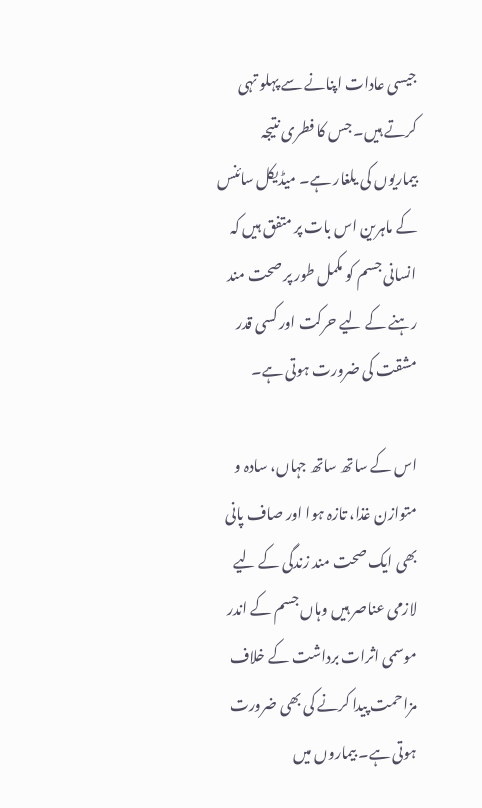جیسی عادات اپنانے سے پہلو تہی کرتے ہیں۔ جس کا فطری نتیجہ بیماریوں کی یلغار ہے۔ میڈیکل سائنس کے ماہرین اس بات پر متفق ہیں کہ انسانی جسم کو مکمل طور پر صحت مند رہنے کے لیے حرکت اور کسی قدر مشقت کی ضرورت ہوتی ہے۔

اس کے ساتھ ساتھ جہاں، سادہ و متوازن غذا، تازہ ہوا اور صاف پانی بھی ایک صحت مند زندگی کے لیے لازمی عناصر ہیں وہاں جسم کے اندر موسمی اثرات برداشت کے خلاف مزاحمت پیدا کرنے کی بھی ضرورت ہوتی ہے۔ بیماروں میں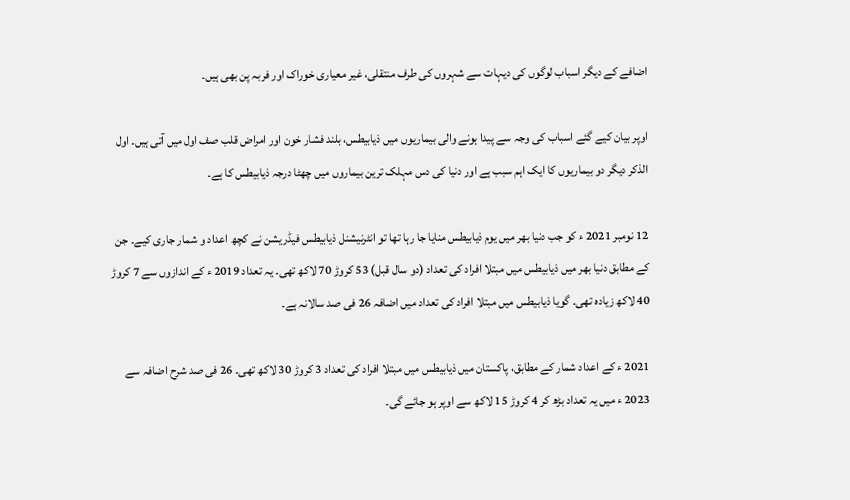اضافے کے دیگر اسباب لوگوں کی دیہات سے شہروں کی طرف منتقلی، غیر معیاری خوراک اور فربہ پن بھی ہیں۔

اوپر بیان کیے گئے اسباب کی وجہ سے پیدا ہونے والی بیماریوں میں ذیابیطس، بلند فشار خون اور امراض قلب صف اول میں آتی ہیں۔ اول الذکر دیگر دو بیماریوں کا ایک اہم سبب ہے اور دنیا کی دس مہلک ترین بیماروں میں چھٹا درجہ ذیابیطس کا ہے۔

12 نومبر 2021 ء کو جب دنیا بھر میں یوم ذیابیطس منایا جا رہا تھا تو انٹرنیشنل ذیابیطس فیڈریشن نے کچھ اعداد و شمار جاری کیے۔ جن کے مطابق دنیا بھر میں ذیابیطس میں مبتلا افراد کی تعداد (دو سال قبل) 53 کروڑ 70 لاکھ تھی۔ یہ تعداد 2019 ء کے اندازوں سے 7 کروڑ 40 لاکھ زیادہ تھی۔ گویا ذیابیطس میں مبتلا افراد کی تعداد میں اضافہ 26 فی صد سالانہ ہے۔

2021 ء کے اعداد شمار کے مطابق، پاکستان میں ذیابیطس میں مبتلا افراد کی تعداد 3 کروڑ 30 لاکھ تھی۔ 26 فی صد شرح اضافہ سے 2023 ء میں یہ تعداد بڑھ کر 4 کروڑ 15 لاکھ سے اوپر ہو جائے گی۔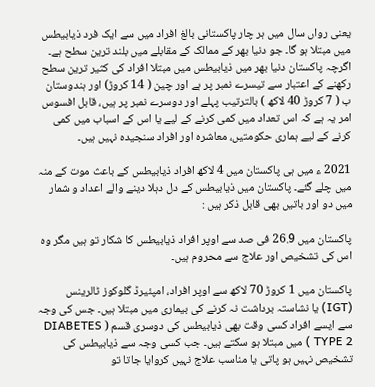یعنی رواں سال میں ہر چار پاکستانی بالغ افراد میں سے ایک فرد ذیابیطس میں مبتلا ہو گا۔ جو دنیا بھر کے ممالک کے مقابلے میں بلند ترین سطح ہے۔ اگرچہ پاکستان دنیا بھر میں ذیابیطس میں مبتلا افراد کی کثیر ترین سطح رکھنے کے اعتبار سے تیسرے نمبر پر ہے اور چین ( 14 کروڑ) اور ہندوستان ب ( 7 کروڑ 40 لاکھ ) بالترتیب پہلے اور دوسرے نمبر پر ہیں، قابل افسوس امر یہ ہے کہ اس تعداد میں کمی کرنے کے لیے یا اس کے اسباب میں کمی کرنے کے لیے ہماری حکومتیں، معاشرہ اور افراد سنجیدہ نہیں ہیں۔

2021 ء میں ہی پاکستان میں 4 لاکھ افراد ذیابیطس کے باعث موت کے منہ میں چلے گئے۔ پاکستان میں ذیابیطس کے دل دہلا دینے والے اعداد و شمار میں دو اور باتیں بھی قابل ذکر ہیں :

پاکستان میں 26.9 فی صد سے اوپر افراد ذیابیطس کا شکار تو ہیں مگر وہ اس کی تشخیص اور علاج سے محروم ہیں۔

پاکستان میں 1 کروڑ 70 لاکھ سے اوپر افراد، امپئیرڈ گلوکوز ٹالرینس (IGT) یا نشاستہ برداشت نہ کرنے کی بیماری میں مبتلا ہیں۔ جس کی وجہ سے ایسے افراد کسی وقت بھی ذیابیطس کی دوسری قسم ( DIABETES TYPE 2 ) میں مبتلا ہو سکتے ہیں۔ جب کسی وجہ سے ذیابیطس کی تشخیص نہیں ہو پاتی یا مناسب علاج نہیں کروایا جاتا تو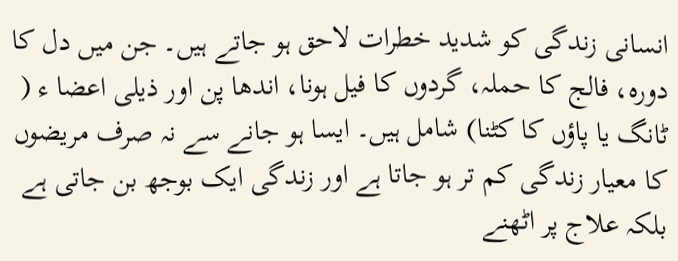انسانی زندگی کو شدید خطرات لاحق ہو جاتے ہیں۔ جن میں دل کا دورہ، فالج کا حملہ، گردوں کا فیل ہونا، اندھا پن اور ذیلی اعضا ء ( ٹانگ یا پاؤں کا کٹنا) شامل ہیں۔ ایسا ہو جانے سے نہ صرف مریضوں کا معیار زندگی کم تر ہو جاتا ہے اور زندگی ایک بوجھ بن جاتی ہے بلکہ علاج پر اٹھنے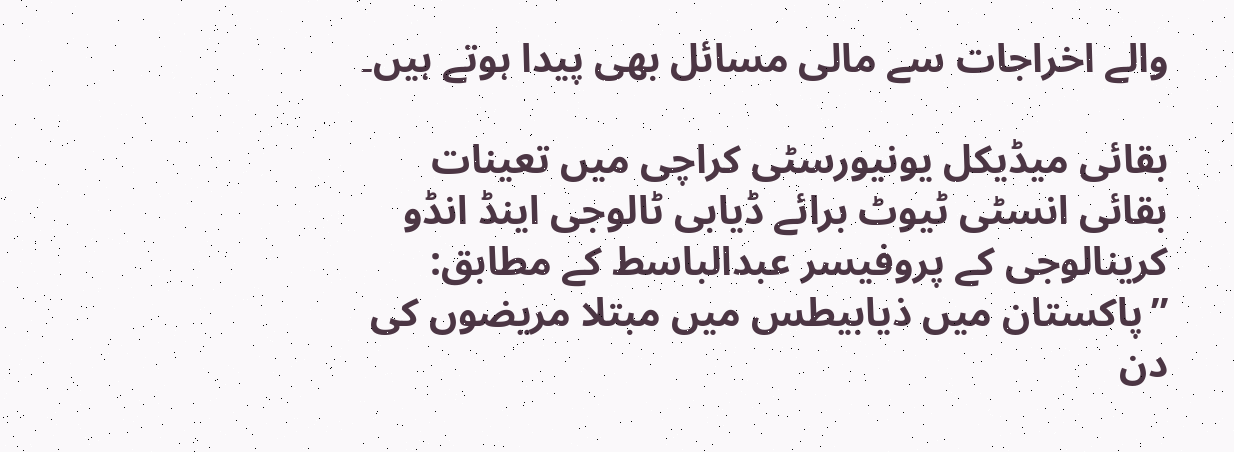والے اخراجات سے مالی مسائل بھی پیدا ہوتے ہیں۔

بقائی میڈیکل یونیورسٹی کراچی میں تعینات بقائی انسٹی ٹیوٹ برائے ڈیابی ٹالوجی اینڈ انڈو کرینالوجی کے پروفیسر عبدالباسط کے مطابق: ”پاکستان میں ذیابیطس میں مبتلا مریضوں کی دن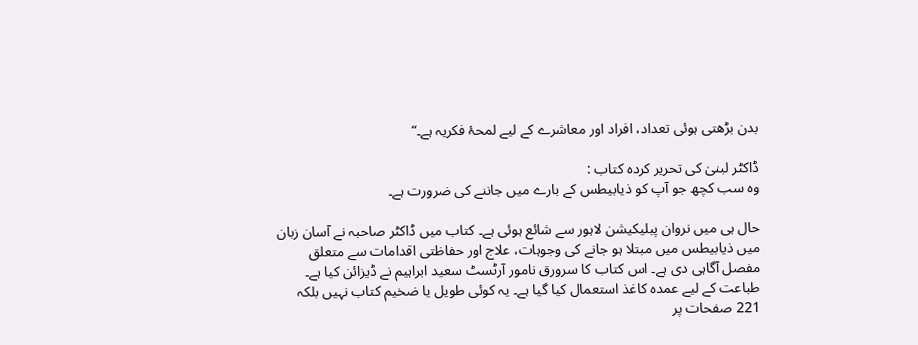بدن بڑھتی ہوئی تعداد، افراد اور معاشرے کے لیے لمحۂ فکریہ ہے۔“

ڈاکٹر لبنیٰ کی تحریر کردہ کتاب :
وہ سب کچھ جو آپ کو ذیابیطس کے بارے میں جاننے کی ضرورت ہے۔

حال ہی میں نروان پبلیکیشن لاہور سے شائع ہوئی ہے۔ کتاب میں ڈاکٹر صاحبہ نے آسان زبان میں ذیابیطس میں مبتلا ہو جانے کی وجوہات، علاج اور حفاظتی اقدامات سے متعلق مفصل آگاہی دی ہے۔ اس کتاب کا سرورق نامور آرٹسٹ سعید ابراہیم نے ڈیزائن کیا ہے۔ طباعت کے لیے عمدہ کاغذ استعمال کیا گیا ہے۔ یہ کوئی طویل یا ضخیم کتاب نہیں بلکہ 221 صفحات پر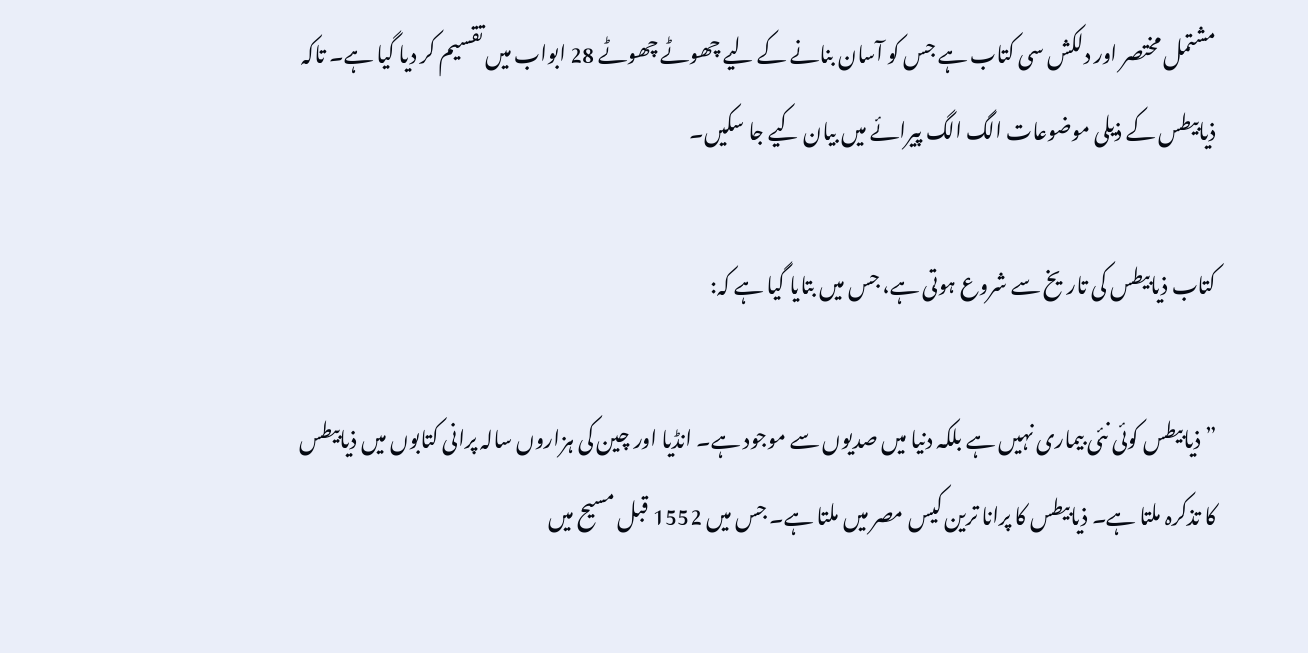مشتمل مختصر اور دلکش سی کتاب ہے جس کو آسان بنانے کے لیے چھوٹے چھوٹے 28 ابواب میں تقسیم کر دیا گیا ہے۔ تاکہ ذیابیطس کے ذیلی موضوعات الگ الگ پیرائے میں بیان کیے جا سکیں۔

کتاب ذیابیطس کی تاریخ سے شروع ہوتی ہے، جس میں بتایا گیا ہے کہ:

” ذیابیطس کوئی نئی بیماری نہیں ہے بلکہ دنیا میں صدیوں سے موجود ہے۔ انڈیا اور چین کی ہزاروں سالہ پرانی کتابوں میں ذیابیطس کا تذکرہ ملتا ہے۔ ذیابیطس کا پرانا ترین کیس مصر میں ملتا ہے۔ جس میں 1552 قبل مسیح میں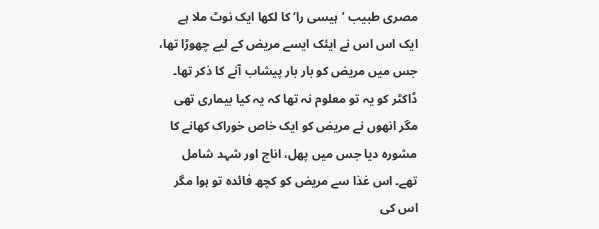مصری طبیب ’ہیسی را‘ کا لکھا ایک نوٹ ملا ہے ایک اس اس نے ایئک ایسے مریض کے لیے چھوڑا تھا، جس میں مریض کو بار بار پیشاب آنے کا ذکر تھا۔ ڈاکٹر کو یہ تو معلوم نہ تھا کہ یہ کیا بیماری تھی مگر انھوں نے مریض کو ایک خاص خوراک کھانے کا مشورہ دیا جس میں پھل، اناج اور شہد شامل تھے۔ اس غذا سے مریض کو کچھ فائدہ تو ہوا مگر اس کی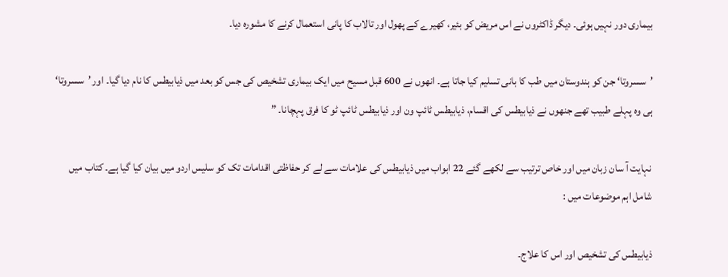بیماری دور نہیں ہوئی۔ دیگر ڈاکٹروں نے اس مریض کو بئیر، کھیرے کے پھول اور تالاب کا پانی استعمال کرنے کا مشورہ دیا۔

’سسروتا‘ جن کو ہندوستان میں طب کا بانی تسلیم کیا جاتا ہے۔ انھوں نے 600 قبل مسیح میں ایک بیماری تشخیص کی جس کو بعد میں ذیابیطس کا نام دیا گیا۔ اور ’سسروتا‘ ہی وہ پہلے طبیب تھے جنھوں نے ذیابیطس کی اقسام، ذیابیطس ٹائپ ون اور ذیابیطس ٹائپ ٹو کا فرق پہچانا۔ ”

نہایت آ سان زبان میں اور خاص ترتیب سے لکھے گئے 22 ابواب میں ذیابیطس کی علامات سے لے کر حفاظتی اقدامات تک کو سلیس اردو میں بیان کیا گیا ہے۔ کتاب میں شامل اہم موضوعات میں :

ذیابیطس کی تشخیص اور اس کا علاج۔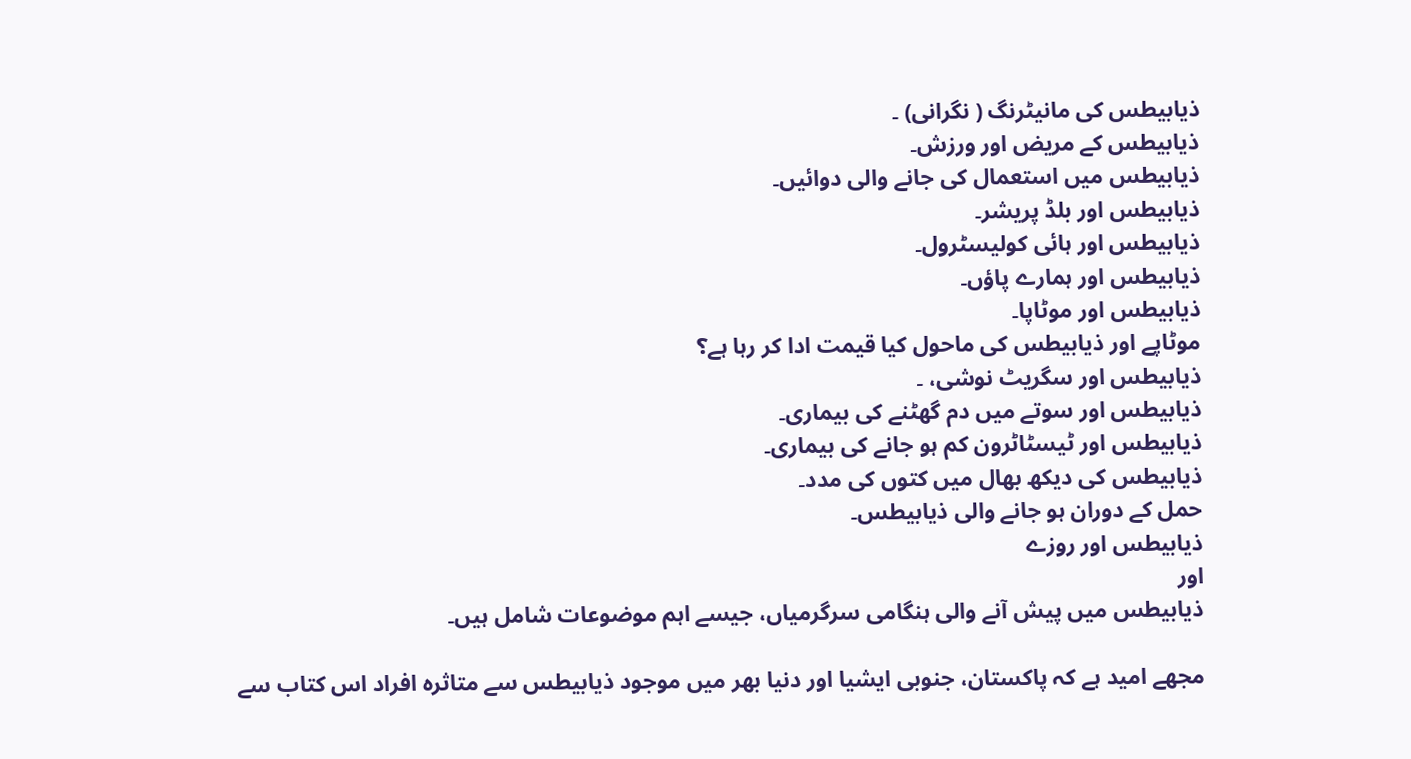ذیابیطس کی مانیٹرنگ ( نگرانی) ۔
ذیابیطس کے مریض اور ورزش۔
ذیابیطس میں استعمال کی جانے والی دوائیں۔
ذیابیطس اور بلڈ پریشر۔
ذیابیطس اور ہائی کولیسٹرول۔
ذیابیطس اور ہمارے پاؤں۔
ذیابیطس اور موٹاپا۔
موٹاپے اور ذیابیطس کی ماحول کیا قیمت ادا کر رہا ہے؟
ذیابیطس اور سگریٹ نوشی، ۔
ذیابیطس اور سوتے میں دم گھٹنے کی بیماری۔
ذیابیطس اور ٹیسٹاٹرون کم ہو جانے کی بیماری۔
ذیابیطس کی دیکھ بھال میں کتوں کی مدد۔
حمل کے دوران ہو جانے والی ذیابیطس۔
ذیابیطس اور روزے
اور
ذیابیطس میں پیش آنے والی ہنگامی سرگرمیاں، جیسے اہم موضوعات شامل ہیں۔

مجھے امید ہے کہ پاکستان، جنوبی ایشیا اور دنیا بھر میں موجود ذیابیطس سے متاثرہ افراد اس کتاب سے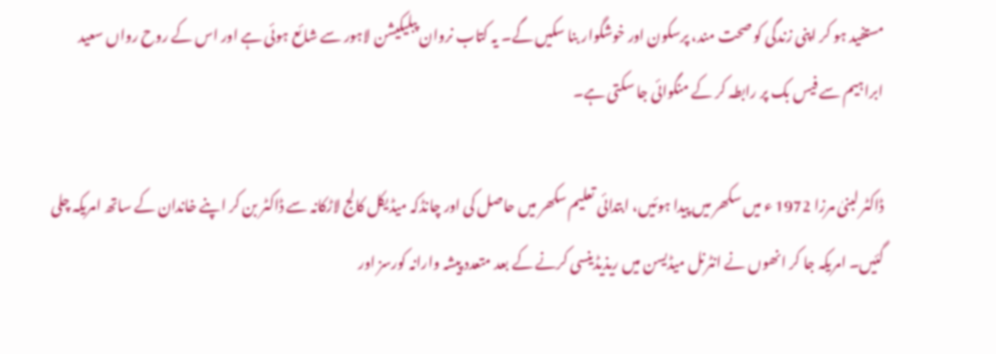مستفید ہو کر اپنی زندگی کو صحت مند، پرسکون اور خوشگوار بنا سکیں گے۔ یہ کتاب نروان پبلیکیشن لاہور سے شائع ہوئی ہے اور اس کے روح رواں سعید ابراہیم سے فیس بک پر رابطہ کر کے منگوائی جا سکتی ہے۔

ڈاکٹر لبنیٰ مرزا 1972 ء میں سکھر میں پیدا ہوئیں، ابتدائی تعلیم سکھر میں حاصل کی اور چانڈکہ میڈیکل کالج لاڑکانہ سے ڈاکٹر بن کر اپنے خاندان کے ساتھ امریکہ چلی گئیں۔ امریکہ جا کر انھوں نے انٹرنل میڈیسن میں ریذیڈینسی کرنے کے بعد متعدد پیشہ وارانہ کورسز اور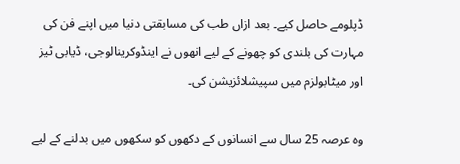ڈپلومے حاصل کیے۔ بعد ازاں طب کی مسابقتی دنیا میں اپنے فن کی مہارت کی بلندی کو چھونے کے لیے انھوں نے اینڈوکرینالوجی، ڈیابی ٹیز اور میٹابولزم میں سپیشلائزیشن کی۔

وہ عرصہ 25 سال سے انسانوں کے دکھوں کو سکھوں میں بدلنے کے لیے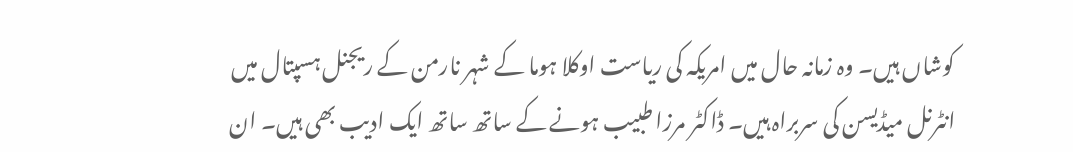کوشاں ہیں۔ وہ زمانہ حال میں امریکہ کی ریاست اوکلا ہوما کے شہر نارمن کے ریجنل ہسپتال میں انٹرنل میڈیسن کی سربراہ ہیں۔ ڈاکٹر مرزا طبیب ہونے کے ساتھ ساتھ ایک ادیب بھی ہیں۔ ان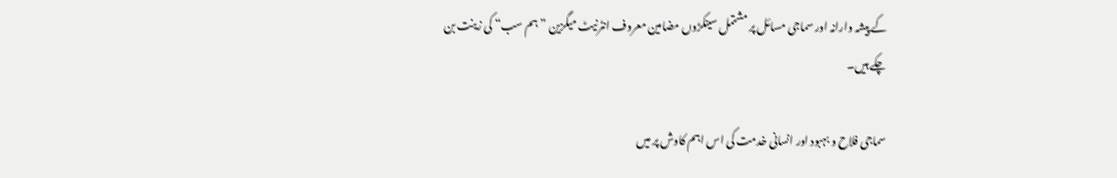کے پیشہ وارانہ اور سماجی مسائل پر مشتمل سینکڑوں مضامین معروف انٹرنیٹ میگزین ”ہم سب“ کی زینت بن چکے ہیں۔

سماجی فلاح و بہبود اور انسانی خدمت کی اس اہم کاوش پر میں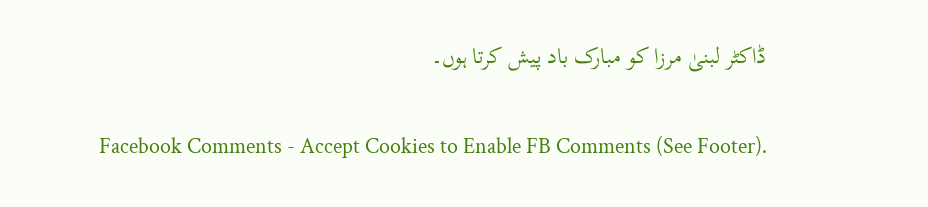ڈاکٹر لبنیٰ مرزا کو مبارک باد پیش کرتا ہوں۔


Facebook Comments - Accept Cookies to Enable FB Comments (See Footer).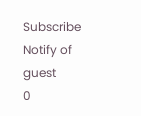Subscribe
Notify of
guest
0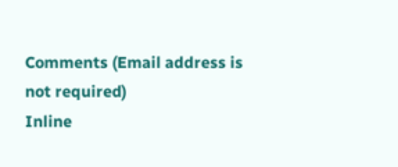Comments (Email address is not required)
Inline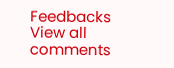Feedbacks
View all comments